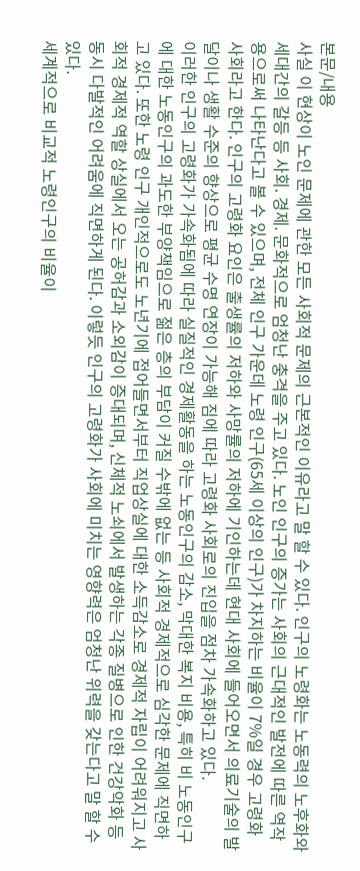본문/내용
사실 이 현상이 노인 문제에 관한 모든 사회적 문제의 근본적인 이유라고 말 할 수 있다. 인구의 노령화는 노동력의 노후화와 세대간의 갈등 등 사회. 경제. 문화적으로 엄청난 충격을 주고 있다. 노인 인구의 증가는 사회의 근대적인 발전에 따른 역작용으로써 나타난다고 볼 수 있으며, 전체 인구 가운데 노령 인구(65세 이상의 인구)가 차지하는 비율이 7%일 경우 고령화 사회라고 한다. 인구의 고령화 요인은 출생률의 저하와 사망률의 저하에 기인하는데 현대 사회에 들어오면서 의료기술의 발달이나 생활 수준의 향상으로 평균 수명 연장이 가능해 짐에 따라 고령화 사회로의 진입을 점차 가속화하고 있다.
이러한 인구의 고령화가 가속화됨에 따라 실질적인 경제활동을 하는 노동인구의 감소, 막대한 복지 비용, 특히 비 노동인구에 대한 노동인구의 과도한 부양책임으로 젊은 층의 부담이 커질 수밖에 없는 등 사회적 경제적으로 심각한 문제에 직면하고 있다. 또한 노령 인구 개인적으로도 노년기에 접어들면서부터 직업상실에 대한 소득감소로 경제적 자립이 어려워지고 사회적 경제적 역할 상실에서 오는 공허감과 소외감이 증대되며, 신체적 노쇠에서 발생하는 각종 질병으로 인한 건강악화 등 동시 다발적인 어려움에 직면하게 된다. 이렇듯 인구의 고령화가 사회에 미치는 영향력은 엄청난 위력을 갖는다고 말 할 수 있다.
세계적으로 비교적 노령인구의 비율이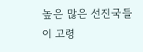높은 많은 선진국들이 고령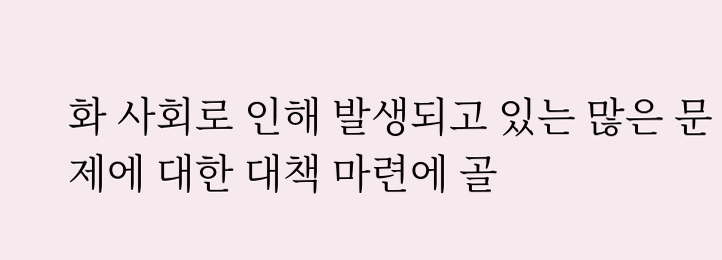화 사회로 인해 발생되고 있는 많은 문제에 대한 대책 마련에 골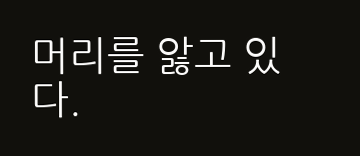머리를 앓고 있다.